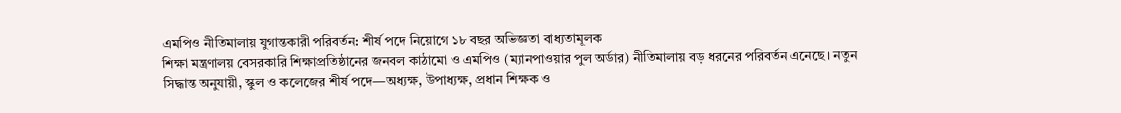এমপিও নীতিমালায় যুগান্তকারী পরিবর্তন: শীর্ষ পদে নিয়োগে ১৮ বছর অভিজ্ঞতা বাধ্যতামূলক
শিক্ষা মন্ত্রণালয় বেসরকারি শিক্ষাপ্রতিষ্ঠানের জনবল কাঠামো ও এমপিও (ম্যানপাওয়ার পুল অর্ডার) নীতিমালায় বড় ধরনের পরিবর্তন এনেছে। নতুন সিদ্ধান্ত অনুযায়ী, স্কুল ও কলেজের শীর্ষ পদে—অধ্যক্ষ, উপাধ্যক্ষ, প্রধান শিক্ষক ও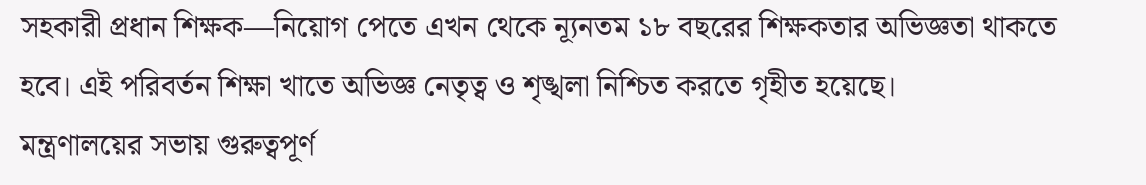সহকারী প্রধান শিক্ষক—নিয়োগ পেতে এখন থেকে ন্যূনতম ১৮ বছরের শিক্ষকতার অভিজ্ঞতা থাকতে হবে। এই পরিবর্তন শিক্ষা খাতে অভিজ্ঞ নেতৃত্ব ও শৃঙ্খলা নিশ্চিত করতে গৃহীত হয়েছে।
মন্ত্রণালয়ের সভায় গুরুত্বপূর্ণ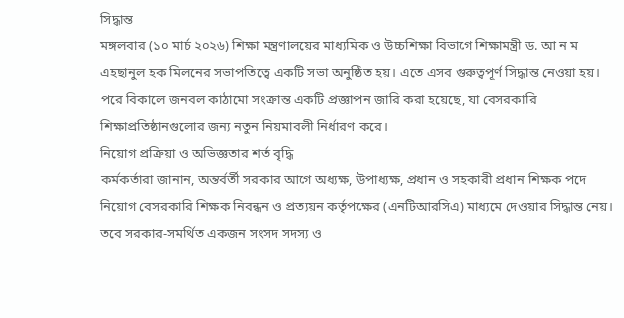সিদ্ধান্ত
মঙ্গলবার (১০ মার্চ ২০২৬) শিক্ষা মন্ত্রণালয়ের মাধ্যমিক ও উচ্চশিক্ষা বিভাগে শিক্ষামন্ত্রী ড. আ ন ম এহছানুল হক মিলনের সভাপতিত্বে একটি সভা অনুষ্ঠিত হয়। এতে এসব গুরুত্বপূর্ণ সিদ্ধান্ত নেওয়া হয়। পরে বিকালে জনবল কাঠামো সংক্রান্ত একটি প্রজ্ঞাপন জারি করা হয়েছে, যা বেসরকারি শিক্ষাপ্রতিষ্ঠানগুলোর জন্য নতুন নিয়মাবলী নির্ধারণ করে।
নিয়োগ প্রক্রিয়া ও অভিজ্ঞতার শর্ত বৃদ্ধি
কর্মকর্তারা জানান, অন্তর্বর্তী সরকার আগে অধ্যক্ষ, উপাধ্যক্ষ, প্রধান ও সহকারী প্রধান শিক্ষক পদে নিয়োগ বেসরকারি শিক্ষক নিবন্ধন ও প্রত্যয়ন কর্তৃপক্ষের (এনটিআরসিএ) মাধ্যমে দেওয়ার সিদ্ধান্ত নেয়। তবে সরকার-সমর্থিত একজন সংসদ সদস্য ও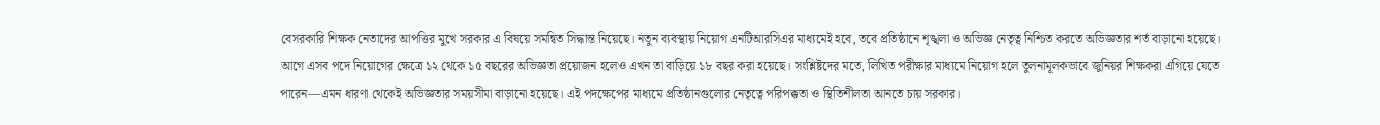বেসরকারি শিক্ষক নেতাদের আপত্তির মুখে সরকার এ বিষয়ে সমন্বিত সিদ্ধান্ত নিয়েছে। নতুন ব্যবস্থায় নিয়োগ এনটিআরসিএর মাধ্যমেই হবে, তবে প্রতিষ্ঠানে শৃঙ্খলা ও অভিজ্ঞ নেতৃত্ব নিশ্চিত করতে অভিজ্ঞতার শর্ত বাড়ানো হয়েছে।
আগে এসব পদে নিয়োগের ক্ষেত্রে ১২ থেকে ১৫ বছরের অভিজ্ঞতা প্রয়োজন হলেও এখন তা বাড়িয়ে ১৮ বছর করা হয়েছে। সংশ্লিষ্টদের মতে, লিখিত পরীক্ষার মাধ্যমে নিয়োগ হলে তুলনামূলকভাবে জুনিয়র শিক্ষকরা এগিয়ে যেতে পারেন—এমন ধারণা থেকেই অভিজ্ঞতার সময়সীমা বাড়ানো হয়েছে। এই পদক্ষেপের মাধ্যমে প্রতিষ্ঠানগুলোর নেতৃত্বে পরিপক্কতা ও স্থিতিশীলতা আনতে চায় সরকার।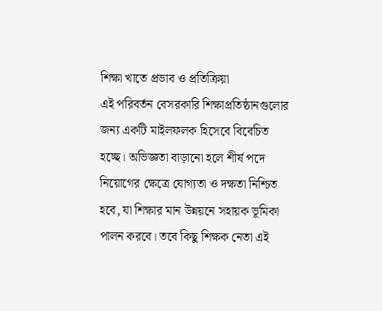শিক্ষা খাতে প্রভাব ও প্রতিক্রিয়া
এই পরিবর্তন বেসরকারি শিক্ষাপ্রতিষ্ঠানগুলোর জন্য একটি মাইলফলক হিসেবে বিবেচিত হচ্ছে। অভিজ্ঞতা বাড়ানো হলে শীর্ষ পদে নিয়োগের ক্ষেত্রে যোগ্যতা ও দক্ষতা নিশ্চিত হবে, যা শিক্ষার মান উন্নয়নে সহায়ক ভূমিকা পালন করবে। তবে কিছু শিক্ষক নেতা এই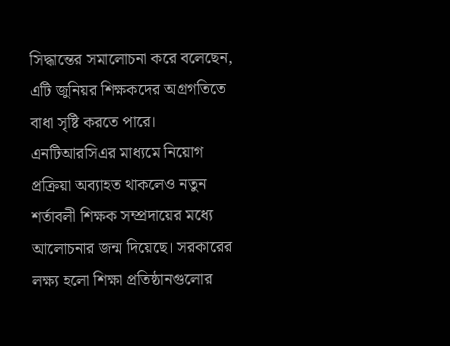সিদ্ধান্তের সমালোচনা করে বলেছেন, এটি জুনিয়র শিক্ষকদের অগ্রগতিতে বাধা সৃষ্টি করতে পারে।
এনটিআরসিএর মাধ্যমে নিয়োগ প্রক্রিয়া অব্যাহত থাকলেও নতুন শর্তাবলী শিক্ষক সম্প্রদায়ের মধ্যে আলোচনার জন্ম দিয়েছে। সরকারের লক্ষ্য হলো শিক্ষা প্রতিষ্ঠানগুলোর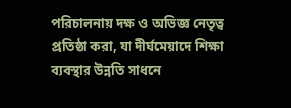পরিচালনায় দক্ষ ও অভিজ্ঞ নেতৃত্ব প্রতিষ্ঠা করা, যা দীর্ঘমেয়াদে শিক্ষা ব্যবস্থার উন্নতি সাধনে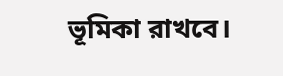ভূমিকা রাখবে।